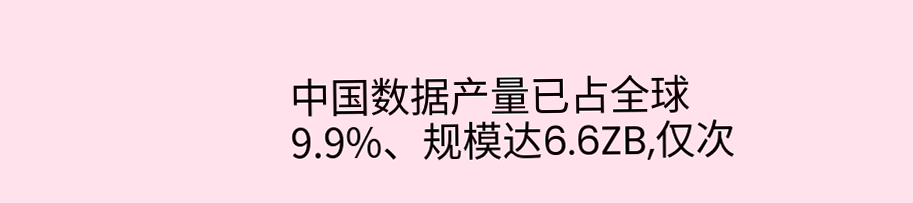中国数据产量已占全球9.9%、规模达6.6ZB,仅次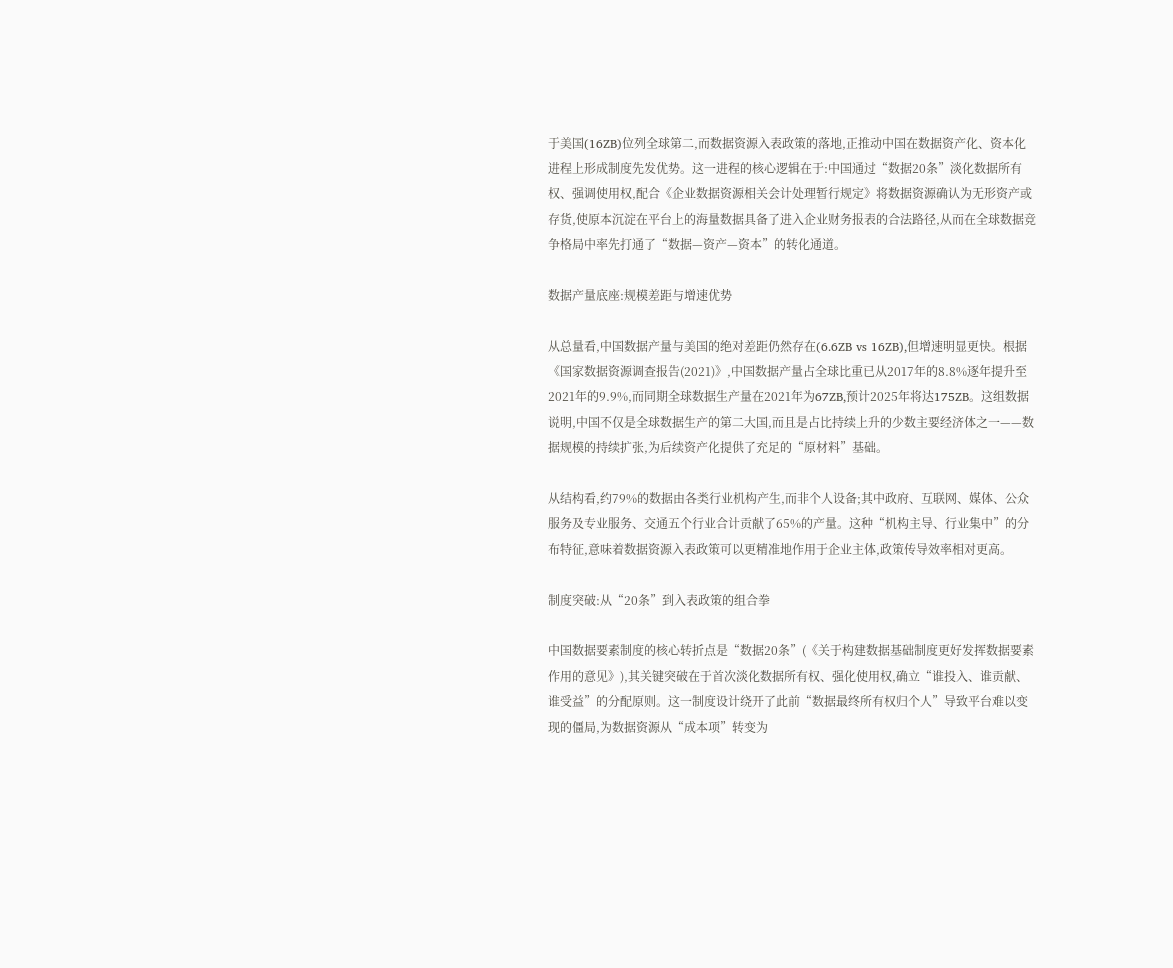于美国(16ZB)位列全球第二,而数据资源入表政策的落地,正推动中国在数据资产化、资本化进程上形成制度先发优势。这一进程的核心逻辑在于:中国通过“数据20条”淡化数据所有权、强调使用权,配合《企业数据资源相关会计处理暂行规定》将数据资源确认为无形资产或存货,使原本沉淀在平台上的海量数据具备了进入企业财务报表的合法路径,从而在全球数据竞争格局中率先打通了“数据—资产—资本”的转化通道。

数据产量底座:规模差距与增速优势

从总量看,中国数据产量与美国的绝对差距仍然存在(6.6ZB vs 16ZB),但增速明显更快。根据《国家数据资源调查报告(2021)》,中国数据产量占全球比重已从2017年的8.8%逐年提升至2021年的9.9%,而同期全球数据生产量在2021年为67ZB,预计2025年将达175ZB。这组数据说明,中国不仅是全球数据生产的第二大国,而且是占比持续上升的少数主要经济体之一——数据规模的持续扩张,为后续资产化提供了充足的“原材料”基础。

从结构看,约79%的数据由各类行业机构产生,而非个人设备;其中政府、互联网、媒体、公众服务及专业服务、交通五个行业合计贡献了65%的产量。这种“机构主导、行业集中”的分布特征,意味着数据资源入表政策可以更精准地作用于企业主体,政策传导效率相对更高。

制度突破:从“20条”到入表政策的组合拳

中国数据要素制度的核心转折点是“数据20条”(《关于构建数据基础制度更好发挥数据要素作用的意见》),其关键突破在于首次淡化数据所有权、强化使用权,确立“谁投入、谁贡献、谁受益”的分配原则。这一制度设计绕开了此前“数据最终所有权归个人”导致平台难以变现的僵局,为数据资源从“成本项”转变为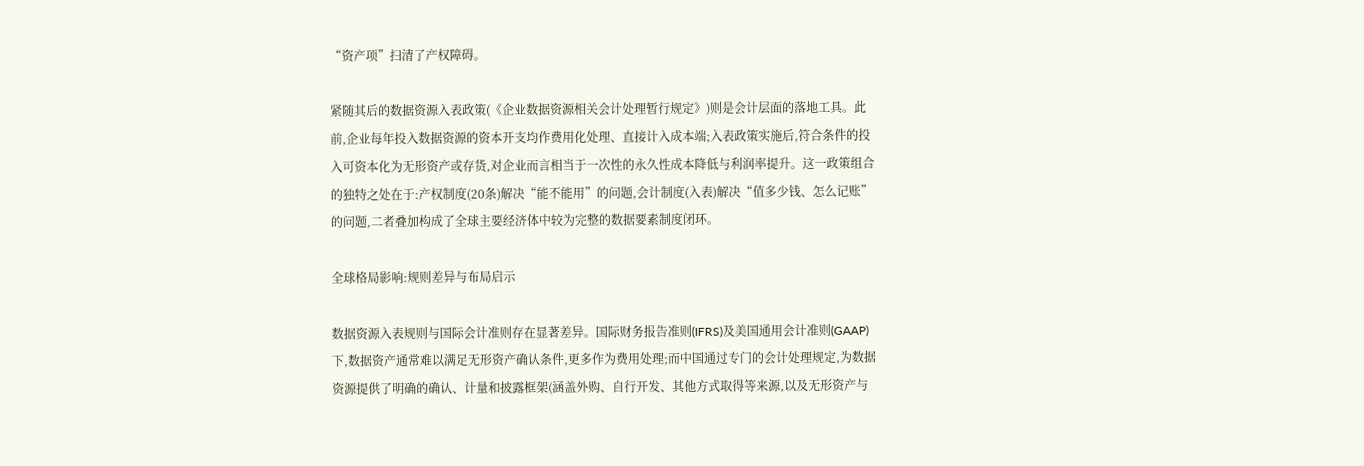“资产项”扫清了产权障碍。

紧随其后的数据资源入表政策(《企业数据资源相关会计处理暂行规定》)则是会计层面的落地工具。此前,企业每年投入数据资源的资本开支均作费用化处理、直接计入成本端;入表政策实施后,符合条件的投入可资本化为无形资产或存货,对企业而言相当于一次性的永久性成本降低与利润率提升。这一政策组合的独特之处在于:产权制度(20条)解决“能不能用”的问题,会计制度(入表)解决“值多少钱、怎么记账”的问题,二者叠加构成了全球主要经济体中较为完整的数据要素制度闭环。

全球格局影响:规则差异与布局启示

数据资源入表规则与国际会计准则存在显著差异。国际财务报告准则(IFRS)及美国通用会计准则(GAAP)下,数据资产通常难以满足无形资产确认条件,更多作为费用处理;而中国通过专门的会计处理规定,为数据资源提供了明确的确认、计量和披露框架(涵盖外购、自行开发、其他方式取得等来源,以及无形资产与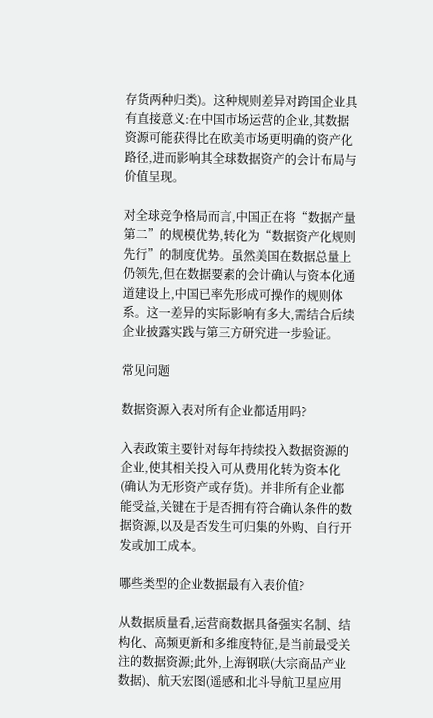存货两种归类)。这种规则差异对跨国企业具有直接意义:在中国市场运营的企业,其数据资源可能获得比在欧美市场更明确的资产化路径,进而影响其全球数据资产的会计布局与价值呈现。

对全球竞争格局而言,中国正在将“数据产量第二”的规模优势,转化为“数据资产化规则先行”的制度优势。虽然美国在数据总量上仍领先,但在数据要素的会计确认与资本化通道建设上,中国已率先形成可操作的规则体系。这一差异的实际影响有多大,需结合后续企业披露实践与第三方研究进一步验证。

常见问题

数据资源入表对所有企业都适用吗?

入表政策主要针对每年持续投入数据资源的企业,使其相关投入可从费用化转为资本化(确认为无形资产或存货)。并非所有企业都能受益,关键在于是否拥有符合确认条件的数据资源,以及是否发生可归集的外购、自行开发或加工成本。

哪些类型的企业数据最有入表价值?

从数据质量看,运营商数据具备强实名制、结构化、高频更新和多维度特征,是当前最受关注的数据资源;此外,上海钢联(大宗商品产业数据)、航天宏图(遥感和北斗导航卫星应用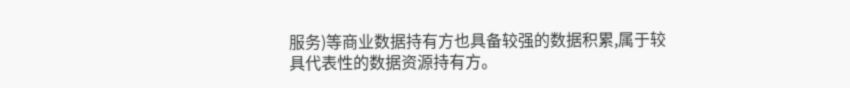服务)等商业数据持有方也具备较强的数据积累,属于较具代表性的数据资源持有方。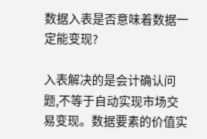数据入表是否意味着数据一定能变现?

入表解决的是会计确认问题,不等于自动实现市场交易变现。数据要素的价值实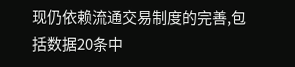现仍依赖流通交易制度的完善,包括数据20条中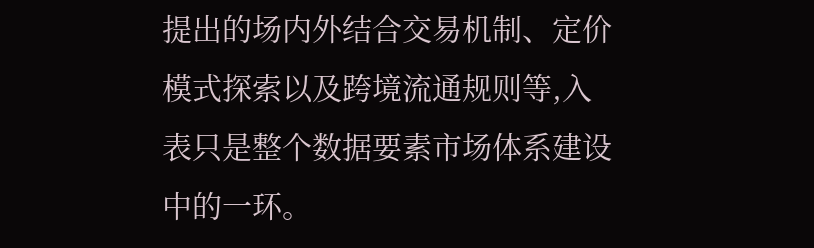提出的场内外结合交易机制、定价模式探索以及跨境流通规则等,入表只是整个数据要素市场体系建设中的一环。